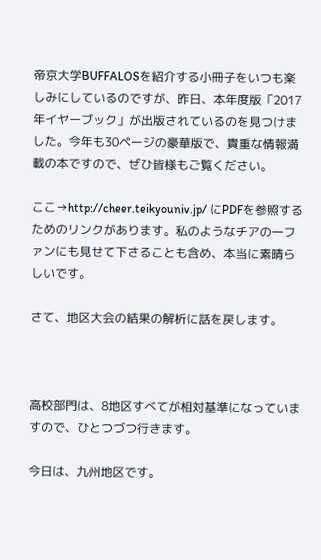帝京大学BUFFALOSを紹介する小冊子をいつも楽しみにしているのですが、昨日、本年度版「2017年イヤーブック」が出版されているのを見つけました。今年も30ページの豪華版で、貴重な情報満載の本ですので、ぜひ皆様もご覧ください。

ここ→http://cheer.teikyouniv.jp/ にPDFを参照するためのリンクがあります。私のようなチアの一ファンにも見せて下さることも含め、本当に素晴らしいです。

さて、地区大会の結果の解析に話を戻します。



高校部門は、8地区すべてが相対基準になっていますので、ひとつづつ行きます。

今日は、九州地区です。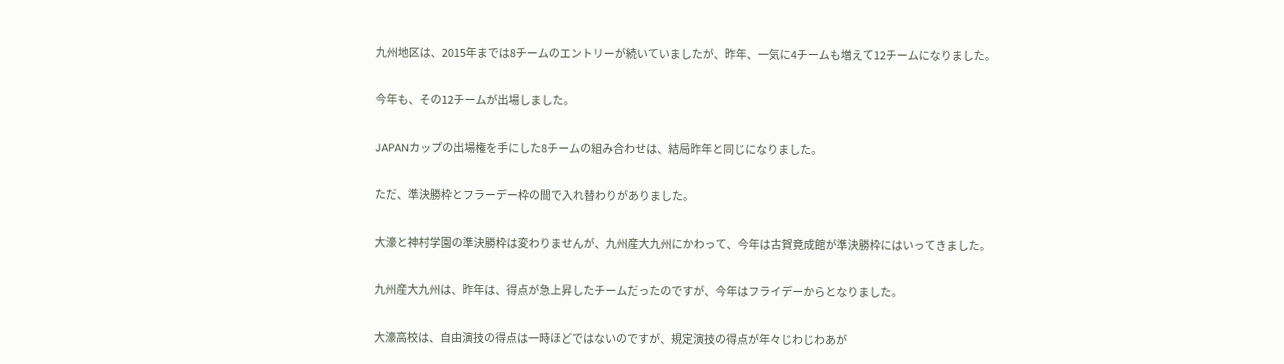九州地区は、2015年までは8チームのエントリーが続いていましたが、昨年、一気に4チームも増えて12チームになりました。

今年も、その12チームが出場しました。

JAPANカップの出場権を手にした8チームの組み合わせは、結局昨年と同じになりました。

ただ、準決勝枠とフラーデー枠の間で入れ替わりがありました。

大濠と神村学園の準決勝枠は変わりませんが、九州産大九州にかわって、今年は古賀竟成館が準決勝枠にはいってきました。

九州産大九州は、昨年は、得点が急上昇したチームだったのですが、今年はフライデーからとなりました。

大濠高校は、自由演技の得点は一時ほどではないのですが、規定演技の得点が年々じわじわあが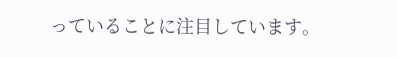っていることに注目しています。